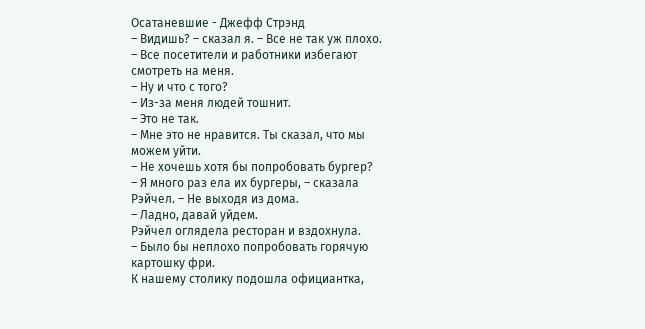Осатаневшие - Джефф Стрэнд
– Видишь? – сказал я. – Все не так уж плохо.
– Все посетители и работники избегают смотреть на меня.
– Ну и что с того?
– Из-за меня людей тошнит.
– Это не так.
– Мне это не нравится. Ты сказал, что мы можем уйти.
– Не хочешь хотя бы попробовать бургер?
– Я много раз ела их бургеры, – сказала Рэйчел. – Не выходя из дома.
– Ладно, давай уйдем.
Рэйчел оглядела ресторан и вздохнула.
– Было бы неплохо попробовать горячую картошку фри.
К нашему столику подошла официантка,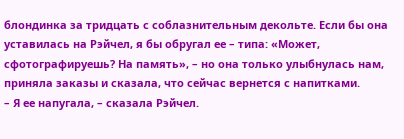блондинка за тридцать с соблазнительным декольте. Если бы она уставилась на Рэйчел, я бы обругал ее – типа: «Может, сфотографируешь? На память», – но она только улыбнулась нам, приняла заказы и сказала, что сейчас вернется с напитками.
– Я ее напугала, – сказала Рэйчел.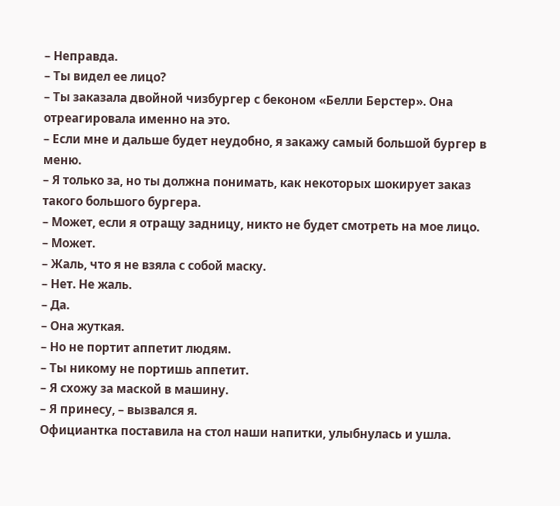– Неправда.
– Ты видел ее лицо?
– Ты заказала двойной чизбургер с беконом «Белли Берстер». Она отреагировала именно на это.
– Если мне и дальше будет неудобно, я закажу самый большой бургер в меню.
– Я только за, но ты должна понимать, как некоторых шокирует заказ такого большого бургера.
– Может, если я отращу задницу, никто не будет смотреть на мое лицо.
– Может.
– Жаль, что я не взяла с собой маску.
– Нет. Не жаль.
– Да.
– Она жуткая.
– Но не портит аппетит людям.
– Ты никому не портишь аппетит.
– Я схожу за маской в машину.
– Я принесу, – вызвался я.
Официантка поставила на стол наши напитки, улыбнулась и ушла.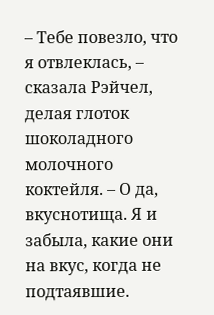– Тебе повезло, что я отвлеклась, – сказала Рэйчел, делая глоток шоколадного молочного коктейля. – О да, вкуснотища. Я и забыла, какие они на вкус, когда не подтаявшие.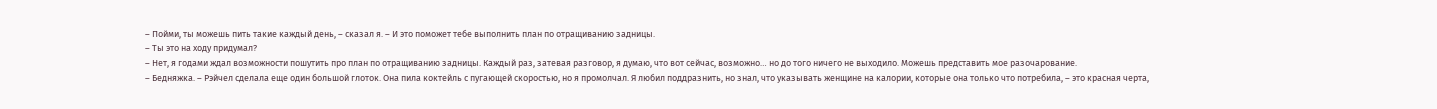– Пойми, ты можешь пить такие каждый день, – сказал я. – И это поможет тебе выполнить план по отращиванию задницы.
– Ты это на ходу придумал?
– Нет, я годами ждал возможности пошутить про план по отращиванию задницы. Каждый раз, затевая разговор, я думаю, что вот сейчас, возможно… но до того ничего не выходило. Можешь представить мое разочарование.
– Бедняжка. – Рэйчел сделала еще один большой глоток. Она пила коктейль с пугающей скоростью, но я промолчал. Я любил поддразнить, но знал, что указывать женщине на калории, которые она только что потребила, – это красная черта,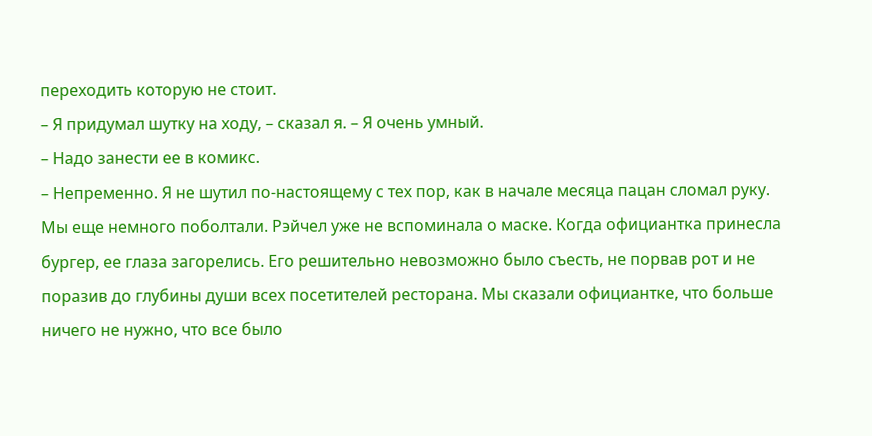переходить которую не стоит.
– Я придумал шутку на ходу, – сказал я. – Я очень умный.
– Надо занести ее в комикс.
– Непременно. Я не шутил по-настоящему с тех пор, как в начале месяца пацан сломал руку.
Мы еще немного поболтали. Рэйчел уже не вспоминала о маске. Когда официантка принесла бургер, ее глаза загорелись. Его решительно невозможно было съесть, не порвав рот и не поразив до глубины души всех посетителей ресторана. Мы сказали официантке, что больше ничего не нужно, что все было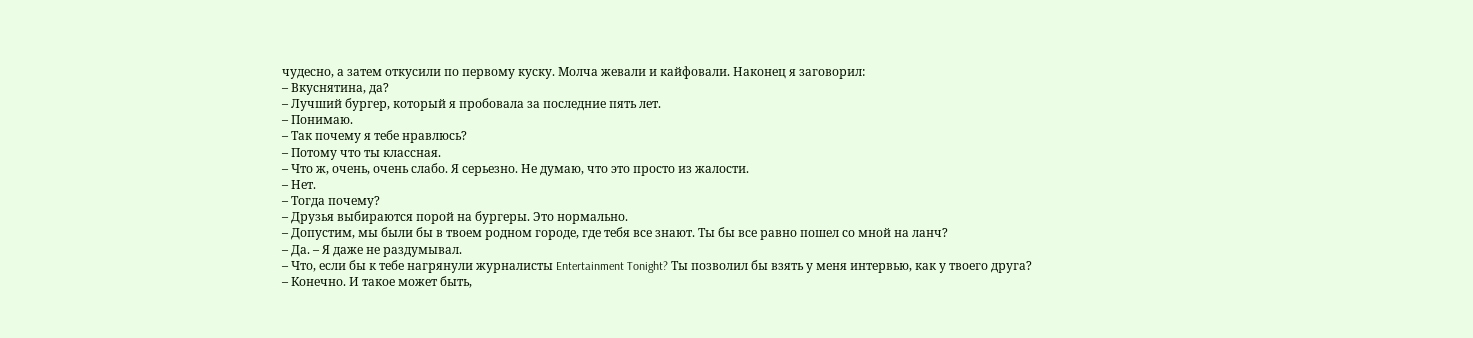чудесно, а затем откусили по первому куску. Молча жевали и кайфовали. Наконец я заговорил:
– Вкуснятина, да?
– Лучший бургер, который я пробовала за последние пять лет.
– Понимаю.
– Так почему я тебе нравлюсь?
– Потому что ты классная.
– Что ж, очень, очень слабо. Я серьезно. Не думаю, что это просто из жалости.
– Нет.
– Тогда почему?
– Друзья выбираются порой на бургеры. Это нормально.
– Допустим, мы были бы в твоем родном городе, где тебя все знают. Ты бы все равно пошел со мной на ланч?
– Да. – Я даже не раздумывал.
– Что, если бы к тебе нагрянули журналисты Entertainment Tonight? Ты позволил бы взять у меня интервью, как у твоего друга?
– Конечно. И такое может быть,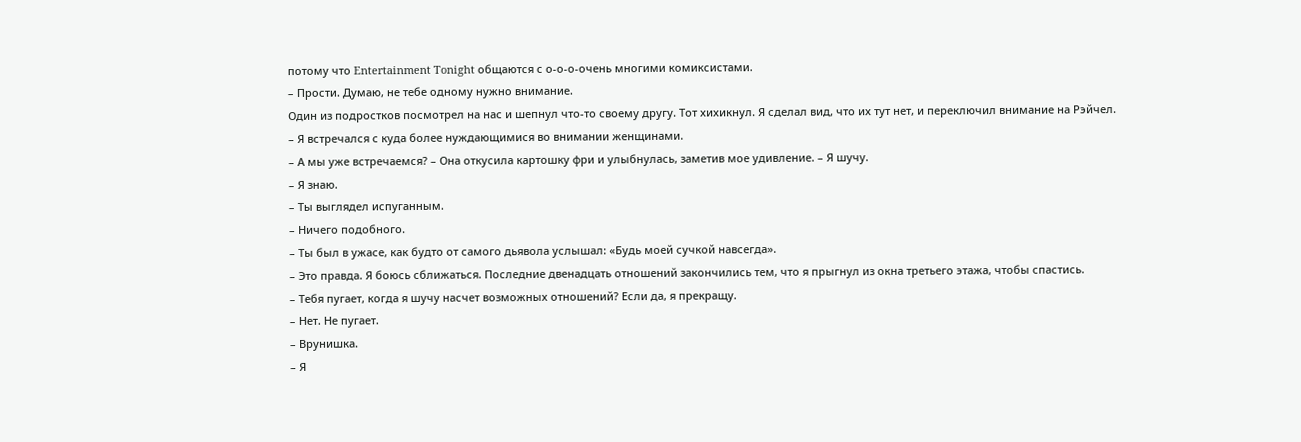потому что Entertainment Tonight общаются с о-о-о-очень многими комиксистами.
– Прости. Думаю, не тебе одному нужно внимание.
Один из подростков посмотрел на нас и шепнул что-то своему другу. Тот хихикнул. Я сделал вид, что их тут нет, и переключил внимание на Рэйчел.
– Я встречался с куда более нуждающимися во внимании женщинами.
– А мы уже встречаемся? – Она откусила картошку фри и улыбнулась, заметив мое удивление. – Я шучу.
– Я знаю.
– Ты выглядел испуганным.
– Ничего подобного.
– Ты был в ужасе, как будто от самого дьявола услышал: «Будь моей сучкой навсегда».
– Это правда. Я боюсь сближаться. Последние двенадцать отношений закончились тем, что я прыгнул из окна третьего этажа, чтобы спастись.
– Тебя пугает, когда я шучу насчет возможных отношений? Если да, я прекращу.
– Нет. Не пугает.
– Врунишка.
– Я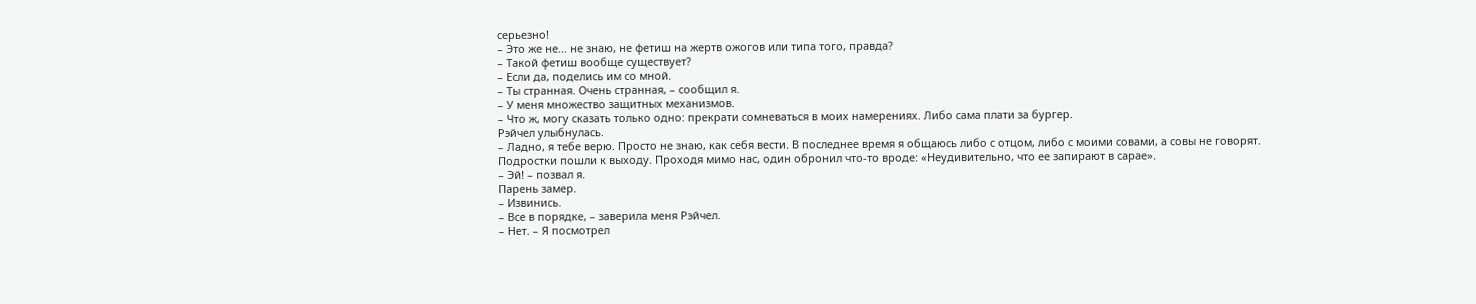серьезно!
– Это же не… не знаю, не фетиш на жертв ожогов или типа того, правда?
– Такой фетиш вообще существует?
– Если да, поделись им со мной.
– Ты странная. Очень странная, – сообщил я.
– У меня множество защитных механизмов.
– Что ж, могу сказать только одно: прекрати сомневаться в моих намерениях. Либо сама плати за бургер.
Рэйчел улыбнулась.
– Ладно, я тебе верю. Просто не знаю, как себя вести. В последнее время я общаюсь либо с отцом, либо с моими совами, а совы не говорят.
Подростки пошли к выходу. Проходя мимо нас, один обронил что-то вроде: «Неудивительно, что ее запирают в сарае».
– Эй! – позвал я.
Парень замер.
– Извинись.
– Все в порядке, – заверила меня Рэйчел.
– Нет. – Я посмотрел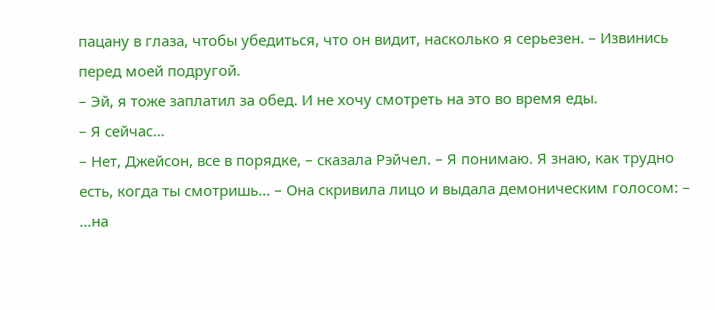пацану в глаза, чтобы убедиться, что он видит, насколько я серьезен. – Извинись перед моей подругой.
– Эй, я тоже заплатил за обед. И не хочу смотреть на это во время еды.
– Я сейчас…
– Нет, Джейсон, все в порядке, – сказала Рэйчел. – Я понимаю. Я знаю, как трудно есть, когда ты смотришь… – Она скривила лицо и выдала демоническим голосом: – …на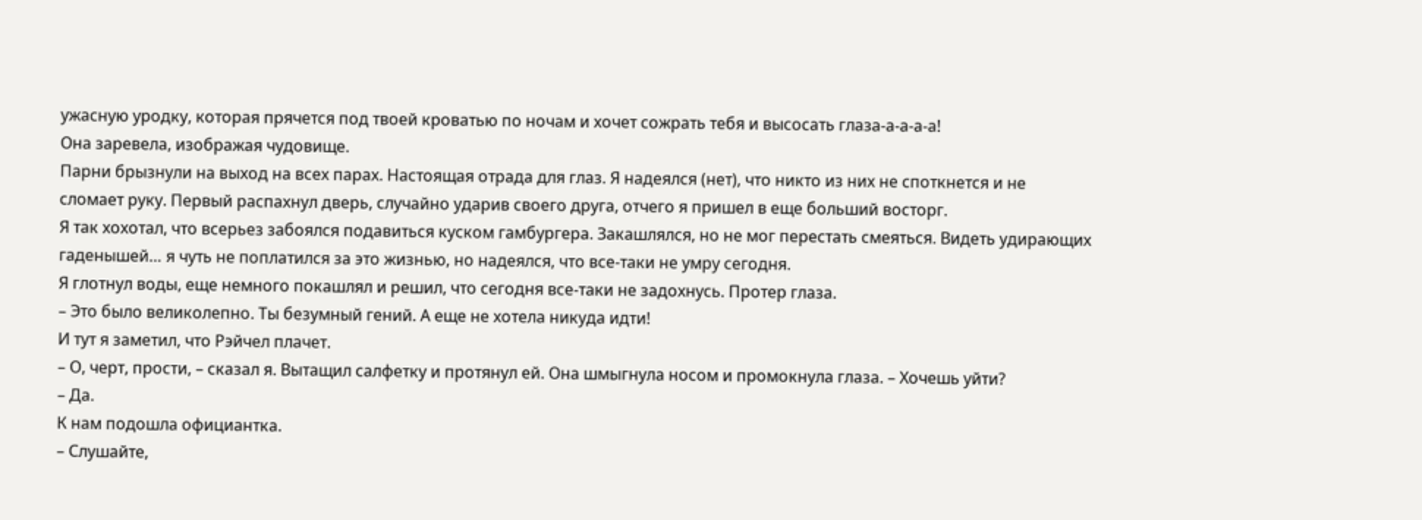ужасную уродку, которая прячется под твоей кроватью по ночам и хочет сожрать тебя и высосать глаза-а-а-а-а!
Она заревела, изображая чудовище.
Парни брызнули на выход на всех парах. Настоящая отрада для глаз. Я надеялся (нет), что никто из них не споткнется и не сломает руку. Первый распахнул дверь, случайно ударив своего друга, отчего я пришел в еще больший восторг.
Я так хохотал, что всерьез забоялся подавиться куском гамбургера. Закашлялся, но не мог перестать смеяться. Видеть удирающих гаденышей… я чуть не поплатился за это жизнью, но надеялся, что все-таки не умру сегодня.
Я глотнул воды, еще немного покашлял и решил, что сегодня все-таки не задохнусь. Протер глаза.
– Это было великолепно. Ты безумный гений. А еще не хотела никуда идти!
И тут я заметил, что Рэйчел плачет.
– О, черт, прости, – сказал я. Вытащил салфетку и протянул ей. Она шмыгнула носом и промокнула глаза. – Хочешь уйти?
– Да.
К нам подошла официантка.
– Слушайте,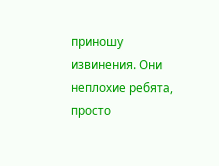приношу извинения. Они неплохие ребята, просто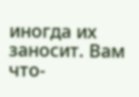иногда их заносит. Вам что-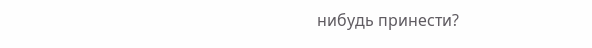нибудь принести?